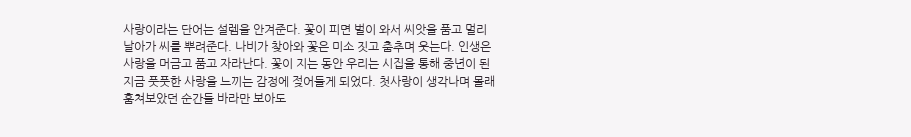사랑이라는 단어는 설렘을 안겨준다. 꽃이 피면 벌이 와서 씨앗을 품고 멀리 날아가 씨를 뿌려준다. 나비가 찾아와 꽃은 미소 짓고 춤추며 웃는다. 인생은 사랑을 머금고 품고 자라난다. 꽃이 지는 동안 우리는 시집을 통해 중년이 된 지금 풋풋한 사랑을 느끼는 감정에 젖어들게 되었다. 첫사랑이 생각나며 몰래 훔쳐보았던 순간들 바라만 보아도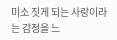미소 짓게 되는 사랑이라는 감정을 느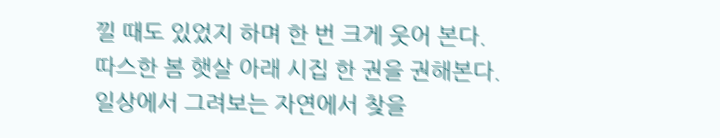낄 때도 있었지 하며 한 번 크게 웃어 본다. 따스한 봄 햇살 아래 시집 한 권을 권해본다. 일상에서 그려보는 자연에서 찾을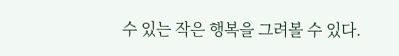수 있는 작은 행복을 그려볼 수 있다.